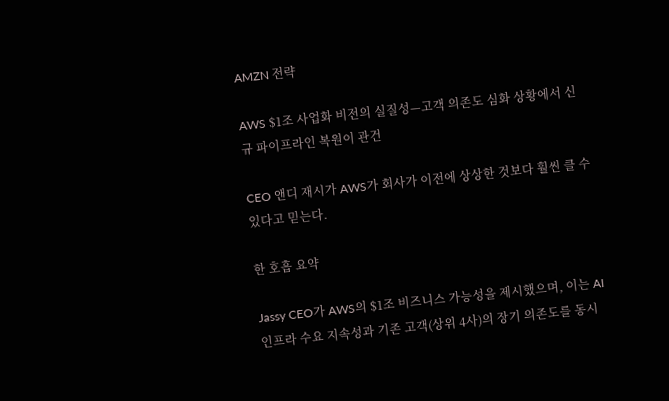AMZN 전략

AWS $1조 사업화 비전의 실질성—고객 의존도 심화 상황에서 신규 파이프라인 복원이 관건

CEO 앤디 재시가 AWS가 회사가 이전에 상상한 것보다 훨씬 클 수 있다고 믿는다.

한 호흡 요약

Jassy CEO가 AWS의 $1조 비즈니스 가능성을 제시했으며, 이는 AI 인프라 수요 지속성과 기존 고객(상위 4사)의 장기 의존도를 동시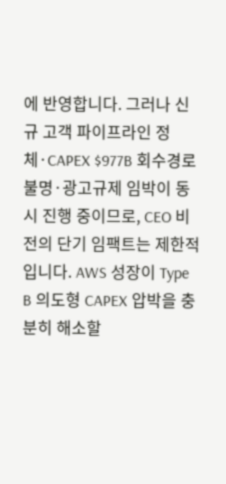에 반영합니다. 그러나 신규 고객 파이프라인 정체·CAPEX $977B 회수경로 불명·광고규제 임박이 동시 진행 중이므로, CEO 비전의 단기 임팩트는 제한적입니다. AWS 성장이 Type B 의도형 CAPEX 압박을 충분히 해소할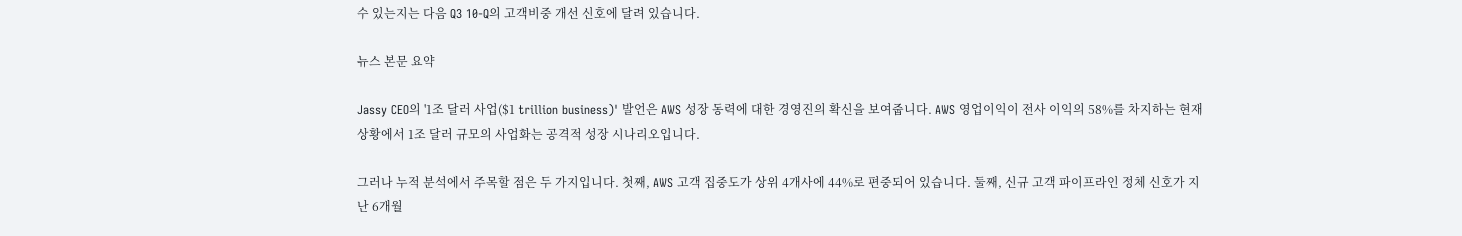수 있는지는 다음 Q3 10-Q의 고객비중 개선 신호에 달려 있습니다.

뉴스 본문 요약

Jassy CEO의 '1조 달러 사업($1 trillion business)' 발언은 AWS 성장 동력에 대한 경영진의 확신을 보여줍니다. AWS 영업이익이 전사 이익의 58%를 차지하는 현재 상황에서 1조 달러 규모의 사업화는 공격적 성장 시나리오입니다.

그러나 누적 분석에서 주목할 점은 두 가지입니다. 첫째, AWS 고객 집중도가 상위 4개사에 44%로 편중되어 있습니다. 둘째, 신규 고객 파이프라인 정체 신호가 지난 6개월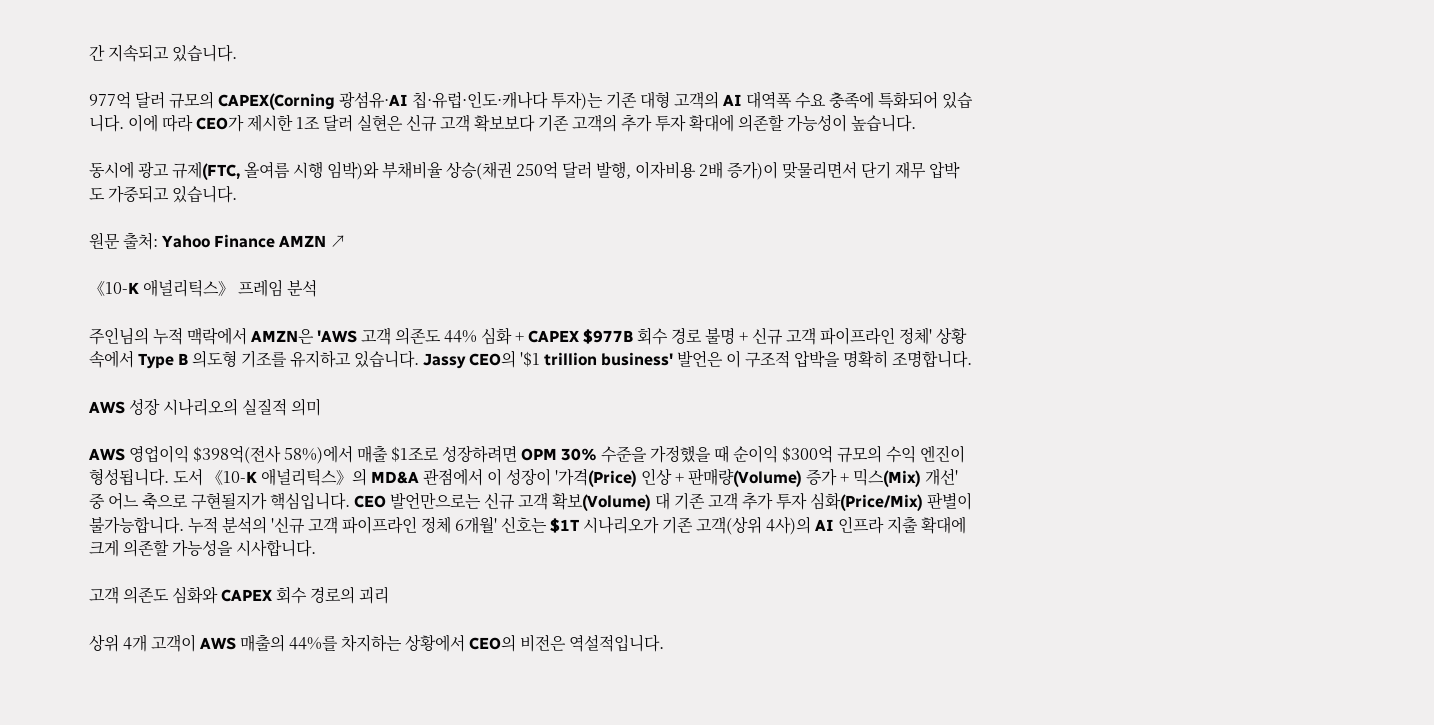간 지속되고 있습니다.

977억 달러 규모의 CAPEX(Corning 광섬유·AI 칩·유럽·인도·캐나다 투자)는 기존 대형 고객의 AI 대역폭 수요 충족에 특화되어 있습니다. 이에 따라 CEO가 제시한 1조 달러 실현은 신규 고객 확보보다 기존 고객의 추가 투자 확대에 의존할 가능성이 높습니다.

동시에 광고 규제(FTC, 올여름 시행 임박)와 부채비율 상승(채권 250억 달러 발행, 이자비용 2배 증가)이 맞물리면서 단기 재무 압박도 가중되고 있습니다.

원문 출처: Yahoo Finance AMZN ↗

《10-K 애널리틱스》 프레임 분석

주인님의 누적 맥락에서 AMZN은 'AWS 고객 의존도 44% 심화 + CAPEX $977B 회수 경로 불명 + 신규 고객 파이프라인 정체' 상황 속에서 Type B 의도형 기조를 유지하고 있습니다. Jassy CEO의 '$1 trillion business' 발언은 이 구조적 압박을 명확히 조명합니다.

AWS 성장 시나리오의 실질적 의미

AWS 영업이익 $398억(전사 58%)에서 매출 $1조로 성장하려면 OPM 30% 수준을 가정했을 때 순이익 $300억 규모의 수익 엔진이 형성됩니다. 도서 《10-K 애널리틱스》의 MD&A 관점에서 이 성장이 '가격(Price) 인상 + 판매량(Volume) 증가 + 믹스(Mix) 개선' 중 어느 축으로 구현될지가 핵심입니다. CEO 발언만으로는 신규 고객 확보(Volume) 대 기존 고객 추가 투자 심화(Price/Mix) 판별이 불가능합니다. 누적 분석의 '신규 고객 파이프라인 정체 6개월' 신호는 $1T 시나리오가 기존 고객(상위 4사)의 AI 인프라 지출 확대에 크게 의존할 가능성을 시사합니다.

고객 의존도 심화와 CAPEX 회수 경로의 괴리

상위 4개 고객이 AWS 매출의 44%를 차지하는 상황에서 CEO의 비전은 역설적입니다.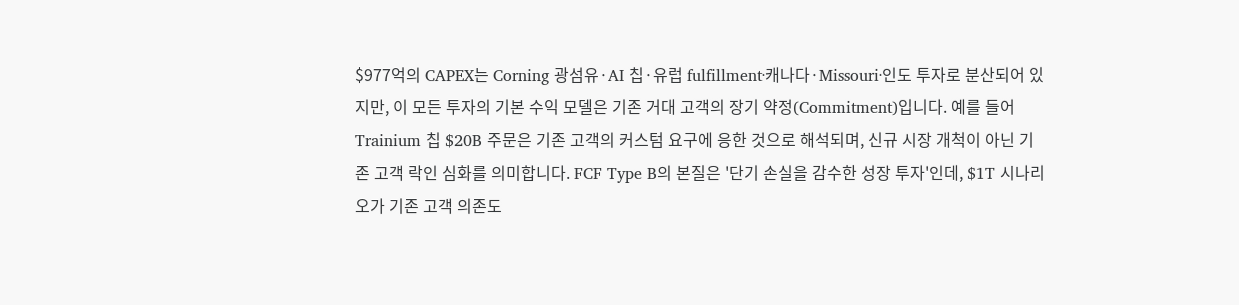$977억의 CAPEX는 Corning 광섬유·AI 칩·유럽 fulfillment·캐나다·Missouri·인도 투자로 분산되어 있지만, 이 모든 투자의 기본 수익 모델은 기존 거대 고객의 장기 약정(Commitment)입니다. 예를 들어 Trainium 칩 $20B 주문은 기존 고객의 커스텀 요구에 응한 것으로 해석되며, 신규 시장 개척이 아닌 기존 고객 락인 심화를 의미합니다. FCF Type B의 본질은 '단기 손실을 감수한 성장 투자'인데, $1T 시나리오가 기존 고객 의존도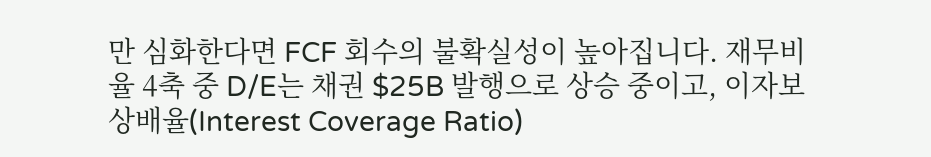만 심화한다면 FCF 회수의 불확실성이 높아집니다. 재무비율 4축 중 D/E는 채권 $25B 발행으로 상승 중이고, 이자보상배율(Interest Coverage Ratio)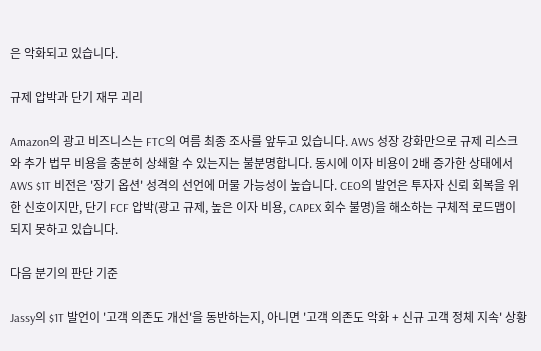은 악화되고 있습니다.

규제 압박과 단기 재무 괴리

Amazon의 광고 비즈니스는 FTC의 여름 최종 조사를 앞두고 있습니다. AWS 성장 강화만으로 규제 리스크와 추가 법무 비용을 충분히 상쇄할 수 있는지는 불분명합니다. 동시에 이자 비용이 2배 증가한 상태에서 AWS $1T 비전은 '장기 옵션' 성격의 선언에 머물 가능성이 높습니다. CEO의 발언은 투자자 신뢰 회복을 위한 신호이지만, 단기 FCF 압박(광고 규제, 높은 이자 비용, CAPEX 회수 불명)을 해소하는 구체적 로드맵이 되지 못하고 있습니다.

다음 분기의 판단 기준

Jassy의 $1T 발언이 '고객 의존도 개선'을 동반하는지, 아니면 '고객 의존도 악화 + 신규 고객 정체 지속' 상황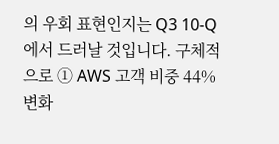의 우회 표현인지는 Q3 10-Q에서 드러날 것입니다. 구체적으로 ① AWS 고객 비중 44% 변화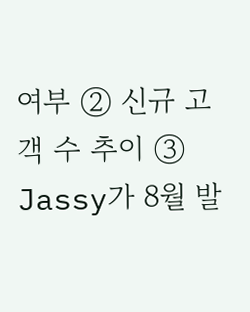여부 ② 신규 고객 수 추이 ③ Jassy가 8월 발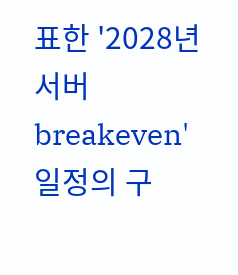표한 '2028년 서버 breakeven' 일정의 구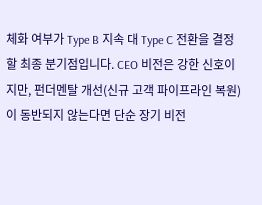체화 여부가 Type B 지속 대 Type C 전환을 결정할 최종 분기점입니다. CEO 비전은 강한 신호이지만, 펀더멘탈 개선(신규 고객 파이프라인 복원)이 동반되지 않는다면 단순 장기 비전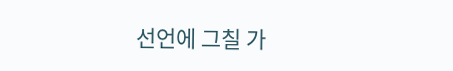선언에 그칠 가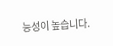능성이 높습니다.